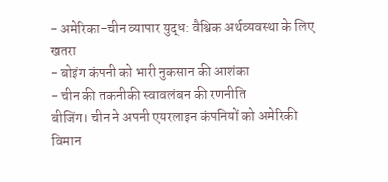- अमेरिका-चीन व्यापार युद्ध: वैश्विक अर्थव्यवस्था के लिए खतरा
- बोइंग कंपनी को भारी नुकसान की आशंका
- चीन की तकनीकी स्वावलंबन की रणनीति
बीजिंग। चीन ने अपनी एयरलाइन कंपनियों को अमेरिकी विमान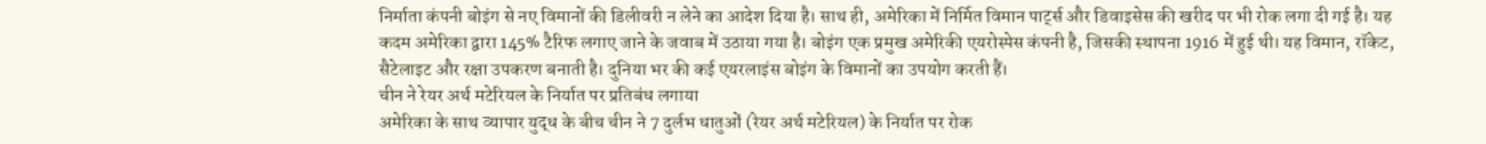निर्माता कंपनी बोइंग से नए विमानों की डिलीवरी न लेने का आदेश दिया है। साथ ही, अमेरिका में निर्मित विमान पार्ट्स और डिवाइसेस की खरीद पर भी रोक लगा दी गई है। यह कदम अमेरिका द्वारा 145% टैरिफ लगाए जाने के जवाब में उठाया गया है। बोइंग एक प्रमुख अमेरिकी एयरोस्पेस कंपनी है, जिसकी स्थापना 1916 में हुई थी। यह विमान, रॉकेट, सैटेलाइट और रक्षा उपकरण बनाती है। दुनिया भर की कई एयरलाइंस बोइंग के विमानों का उपयोग करती हैं।
चीन ने रेयर अर्थ मटेरियल के निर्यात पर प्रतिबंध लगाया
अमेरिका के साथ व्यापार युद्ध के बीच चीन ने 7 दुर्लभ धातुओं (रेयर अर्थ मटेरियल) के निर्यात पर रोक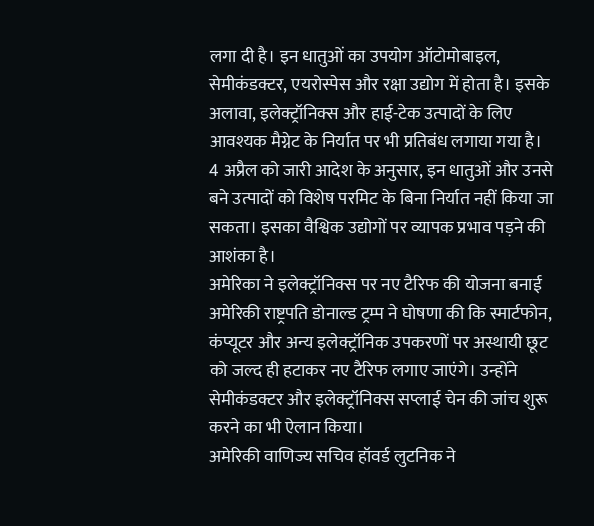लगा दी है। इन धातुओं का उपयोग ऑटोमोबाइल, सेमीकंडक्टर, एयरोस्पेस और रक्षा उद्योग में होता है। इसके अलावा, इलेक्ट्रॉनिक्स और हाई-टेक उत्पादों के लिए आवश्यक मैग्नेट के निर्यात पर भी प्रतिबंध लगाया गया है।
4 अप्रैल को जारी आदेश के अनुसार, इन धातुओं और उनसे बने उत्पादों को विशेष परमिट के बिना निर्यात नहीं किया जा सकता। इसका वैश्विक उद्योगों पर व्यापक प्रभाव पड़ने की आशंका है।
अमेरिका ने इलेक्ट्रॉनिक्स पर नए टैरिफ की योजना बनाई
अमेरिकी राष्ट्रपति डोनाल्ड ट्रम्प ने घोषणा की कि स्मार्टफोन, कंप्यूटर और अन्य इलेक्ट्रॉनिक उपकरणों पर अस्थायी छूट को जल्द ही हटाकर नए टैरिफ लगाए जाएंगे। उन्होंने सेमीकंडक्टर और इलेक्ट्रॉनिक्स सप्लाई चेन की जांच शुरू करने का भी ऐलान किया।
अमेरिकी वाणिज्य सचिव हॉवर्ड लुटनिक ने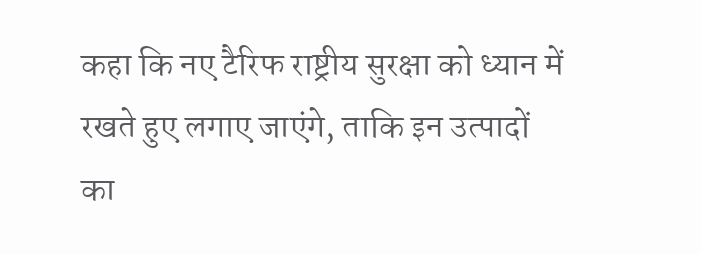कहा कि नए टैरिफ राष्ट्रीय सुरक्षा को ध्यान में रखते हुए लगाए जाएंगे, ताकि इन उत्पादों का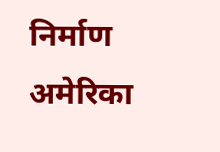निर्माण अमेरिका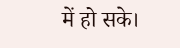में हो सके।